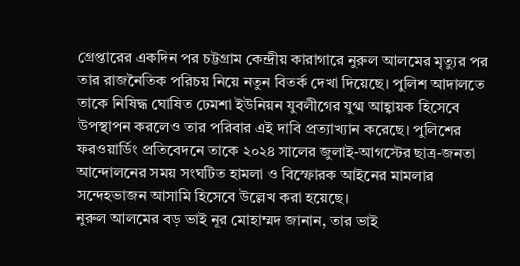গ্রেপ্তারের একদিন পর চট্টগ্রাম কেন্দ্রীয় কারাগারে নুরুল আলমের মৃত্যুর পর তার রাজনৈতিক পরিচয় নিয়ে নতুন বিতর্ক দেখা দিয়েছে। পুলিশ আদালতে তাকে নিষিদ্ধ ঘোষিত ঢেমশা ইউনিয়ন যুবলীগের যুগ্ম আহ্বায়ক হিসেবে উপস্থাপন করলেও তার পরিবার এই দাবি প্রত্যাখ্যান করেছে। পুলিশের ফরওয়ার্ডিং প্রতিবেদনে তাকে ২০২৪ সালের জুলাই-আগস্টের ছাত্র-জনতা আন্দোলনের সময় সংঘটিত হামলা ও বিস্ফোরক আইনের মামলার সন্দেহভাজন আসামি হিসেবে উল্লেখ করা হয়েছে।
নুরুল আলমের বড় ভাই নূর মোহাম্মদ জানান, তার ভাই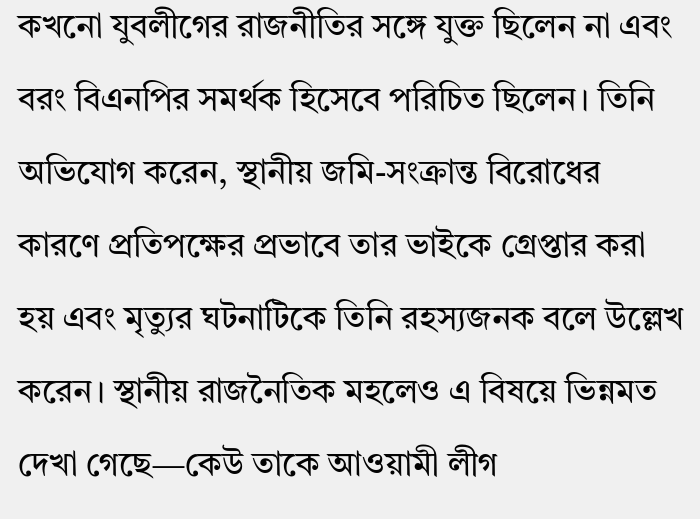কখনো যুবলীগের রাজনীতির সঙ্গে যুক্ত ছিলেন না এবং বরং বিএনপির সমর্থক হিসেবে পরিচিত ছিলেন। তিনি অভিযোগ করেন, স্থানীয় জমি-সংক্রান্ত বিরোধের কারণে প্রতিপক্ষের প্রভাবে তার ভাইকে গ্রেপ্তার করা হয় এবং মৃত্যুর ঘটনাটিকে তিনি রহস্যজনক বলে উল্লেখ করেন। স্থানীয় রাজনৈতিক মহলেও এ বিষয়ে ভিন্নমত দেখা গেছে—কেউ তাকে আওয়ামী লীগ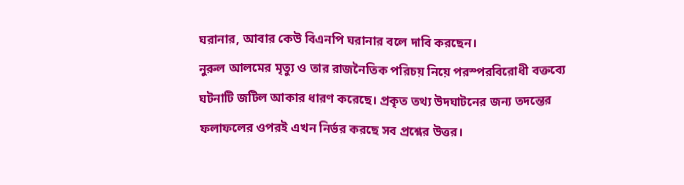ঘরানার, আবার কেউ বিএনপি ঘরানার বলে দাবি করছেন।
নুরুল আলমের মৃত্যু ও তার রাজনৈতিক পরিচয় নিয়ে পরস্পরবিরোধী বক্তব্যে ঘটনাটি জটিল আকার ধারণ করেছে। প্রকৃত তথ্য উদঘাটনের জন্য তদন্তের ফলাফলের ওপরই এখন নির্ভর করছে সব প্রশ্নের উত্তর।